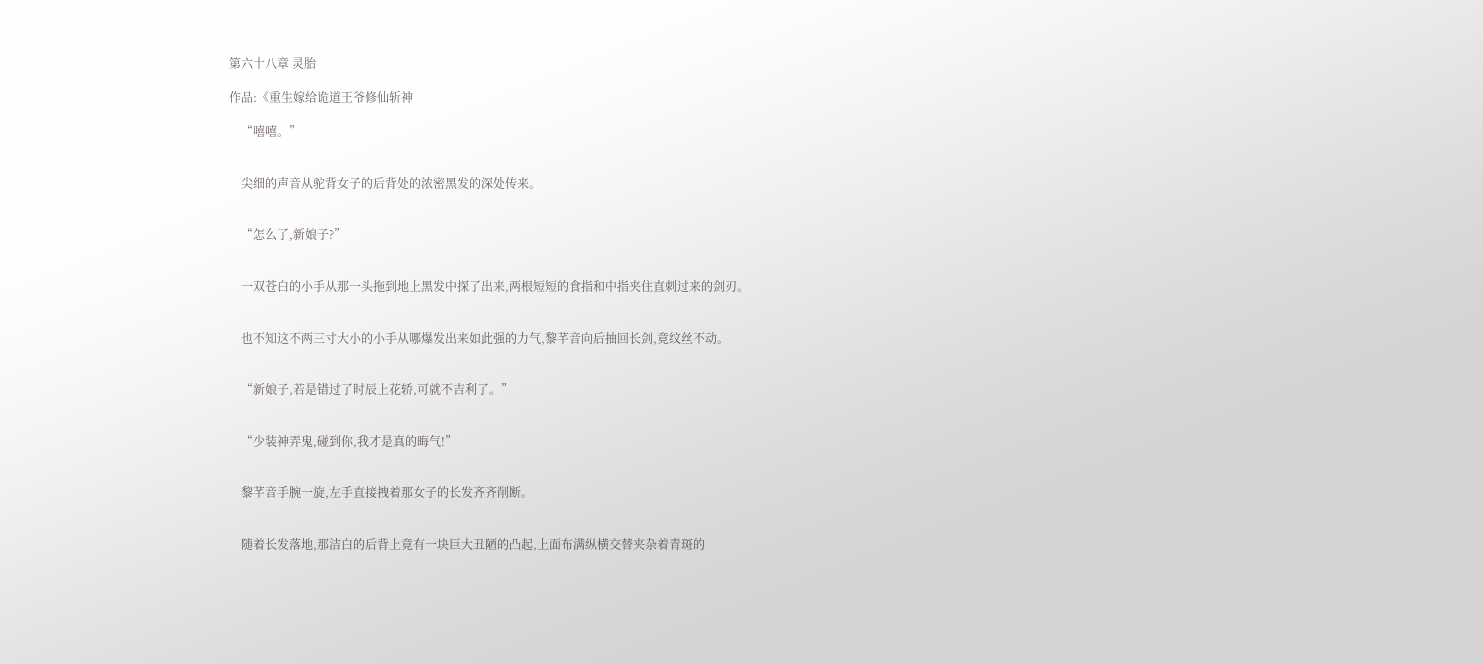第六十八章 灵胎

作品:《重生嫁给诡道王爷修仙斩神

    “嘻嘻。”


    尖细的声音从驼背女子的后背处的浓密黑发的深处传来。


    “怎么了,新娘子?”


    一双苍白的小手从那一头拖到地上黑发中探了出来,两根短短的食指和中指夹住直刺过来的剑刃。


    也不知这不两三寸大小的小手从哪爆发出来如此强的力气,黎芊音向后抽回长剑,竟纹丝不动。


    “新娘子,若是错过了时辰上花轿,可就不吉利了。”


    “少装神弄鬼,碰到你,我才是真的晦气!”


    黎芊音手腕一旋,左手直接拽着那女子的长发齐齐削断。


    随着长发落地,那洁白的后背上竟有一块巨大丑陋的凸起,上面布满纵横交替夹杂着青斑的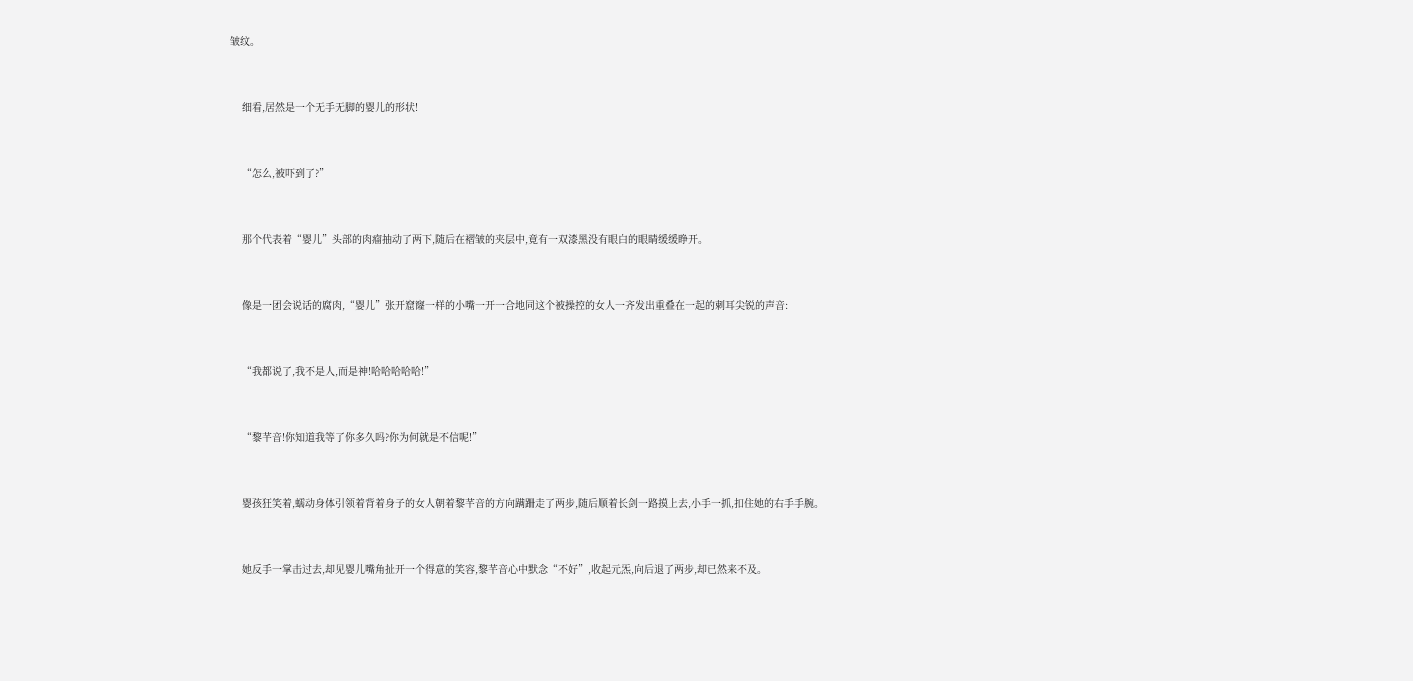皱纹。


    细看,居然是一个无手无脚的婴儿的形状!


    “怎么,被吓到了?”


    那个代表着“婴儿”头部的肉瘤抽动了两下,随后在褶皱的夹层中,竟有一双漆黑没有眼白的眼睛缓缓睁开。


    像是一团会说话的腐肉,“婴儿”张开窟窿一样的小嘴一开一合地同这个被操控的女人一齐发出重叠在一起的刺耳尖锐的声音:


    “我都说了,我不是人,而是神!哈哈哈哈哈!”


    “黎芊音!你知道我等了你多久吗?你为何就是不信呢!”


    婴孩狂笑着,蠕动身体引领着背着身子的女人朝着黎芊音的方向蹒跚走了两步,随后顺着长剑一路摸上去,小手一抓,扣住她的右手手腕。


    她反手一掌击过去,却见婴儿嘴角扯开一个得意的笑容,黎芊音心中默念“不好”,收起元炁,向后退了两步,却已然来不及。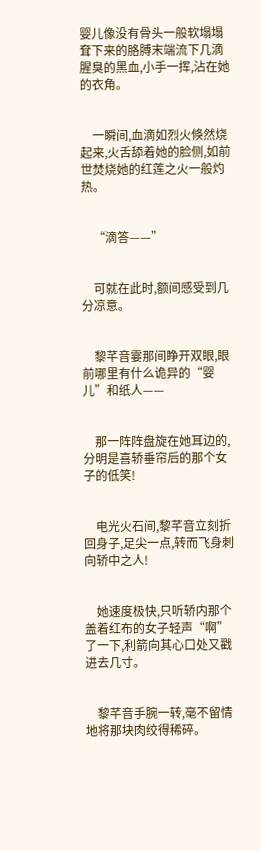婴儿像没有骨头一般软塌塌耷下来的胳膊末端流下几滴腥臭的黑血,小手一挥,沾在她的衣角。


    一瞬间,血滴如烈火倏然烧起来,火舌舔着她的脸侧,如前世焚烧她的红莲之火一般灼热。


    “滴答——”


    可就在此时,额间感受到几分凉意。


    黎芊音霎那间睁开双眼,眼前哪里有什么诡异的“婴儿”和纸人——


    那一阵阵盘旋在她耳边的,分明是喜轿垂帘后的那个女子的低笑!


    电光火石间,黎芊音立刻折回身子,足尖一点,转而飞身刺向轿中之人!


    她速度极快,只听轿内那个盖着红布的女子轻声“啊”了一下,利箭向其心口处又戳进去几寸。


    黎芊音手腕一转,毫不留情地将那块肉绞得稀碎。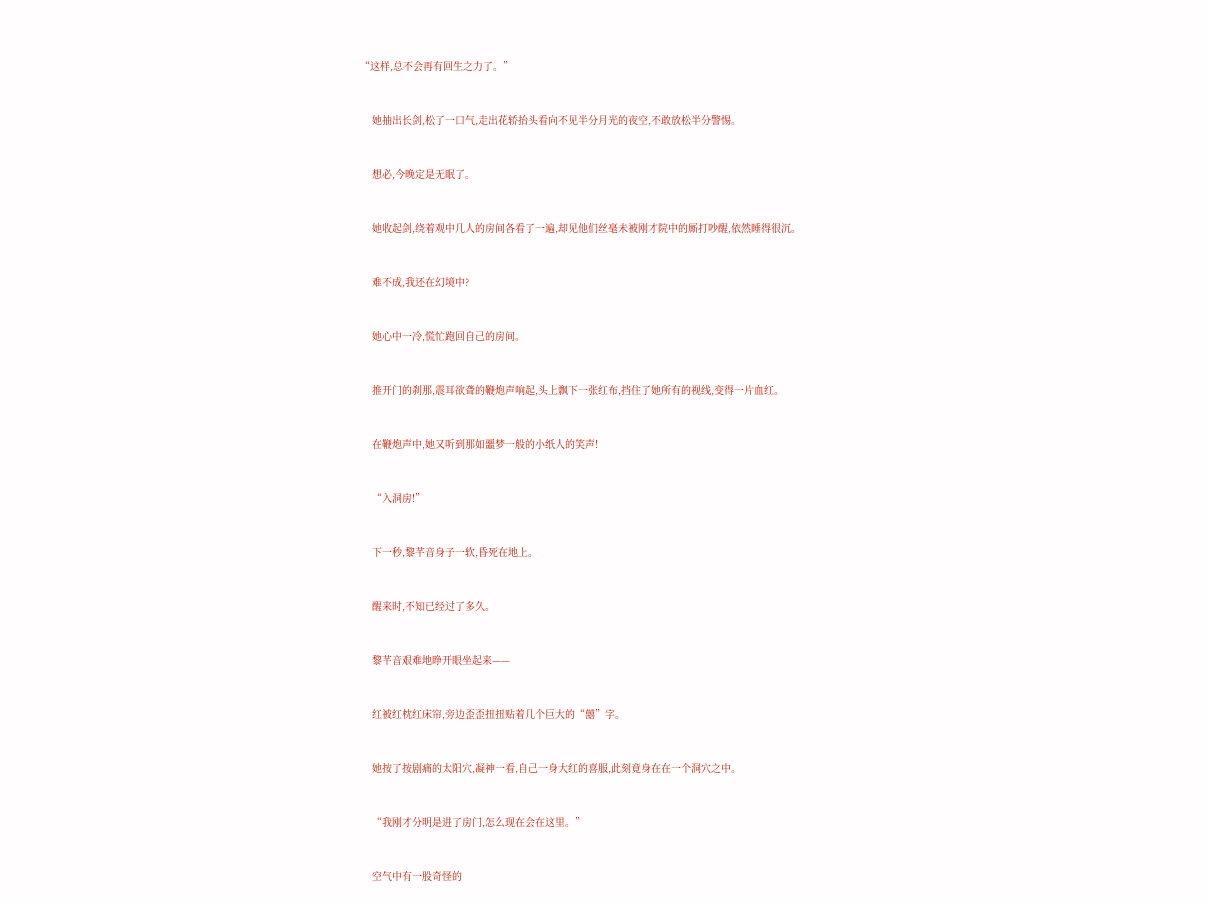“这样,总不会再有回生之力了。”


    她抽出长剑,松了一口气,走出花轿抬头看向不见半分月光的夜空,不敢放松半分警惕。


    想必,今晚定是无眠了。


    她收起剑,绕着观中几人的房间各看了一遍,却见他们丝毫未被刚才院中的厮打吵醒,依然睡得很沉。


    难不成,我还在幻境中?


    她心中一冷,慌忙跑回自己的房间。


    推开门的刹那,震耳欲聋的鞭炮声响起,头上飘下一张红布,挡住了她所有的视线,变得一片血红。


    在鞭炮声中,她又听到那如噩梦一般的小纸人的笑声!


    “入洞房!”


    下一秒,黎芊音身子一软,昏死在地上。


    醒来时,不知已经过了多久。


    黎芊音艰难地睁开眼坐起来——


    红被红枕红床帘,旁边歪歪扭扭贴着几个巨大的“囍”字。


    她按了按剧痛的太阳穴,凝神一看,自己一身大红的喜服,此刻竟身在在一个洞穴之中。


    “我刚才分明是进了房门,怎么现在会在这里。”


    空气中有一股奇怪的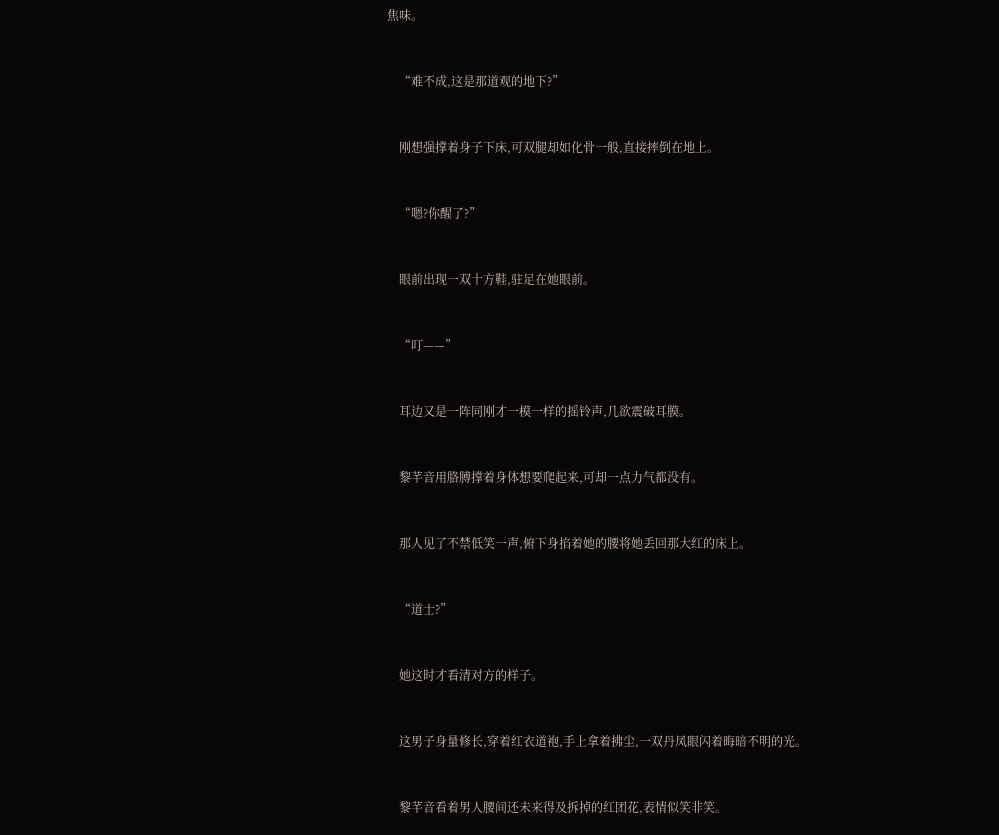焦味。


    “难不成,这是那道观的地下?”


    刚想强撑着身子下床,可双腿却如化骨一般,直接摔倒在地上。


    “嗯?你醒了?”


    眼前出现一双十方鞋,驻足在她眼前。


    “叮——”


    耳边又是一阵同刚才一模一样的摇铃声,几欲震破耳膜。


    黎芊音用胳膊撑着身体想要爬起来,可却一点力气都没有。


    那人见了不禁低笑一声,俯下身掐着她的腰将她丢回那大红的床上。


    “道士?”


    她这时才看清对方的样子。


    这男子身量修长,穿着红衣道袍,手上拿着拂尘,一双丹凤眼闪着晦暗不明的光。


    黎芊音看着男人腰间还未来得及拆掉的红团花,表情似笑非笑。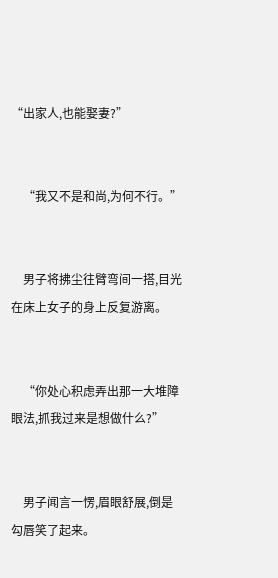“出家人,也能娶妻?”


    “我又不是和尚,为何不行。”


    男子将拂尘往臂弯间一搭,目光在床上女子的身上反复游离。


    “你处心积虑弄出那一大堆障眼法,抓我过来是想做什么?”


    男子闻言一愣,眉眼舒展,倒是勾唇笑了起来。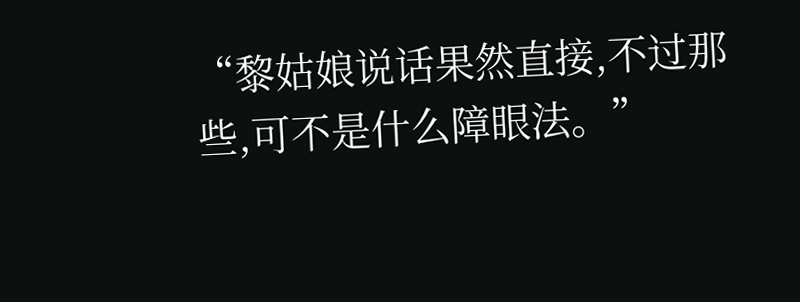“黎姑娘说话果然直接,不过那些,可不是什么障眼法。”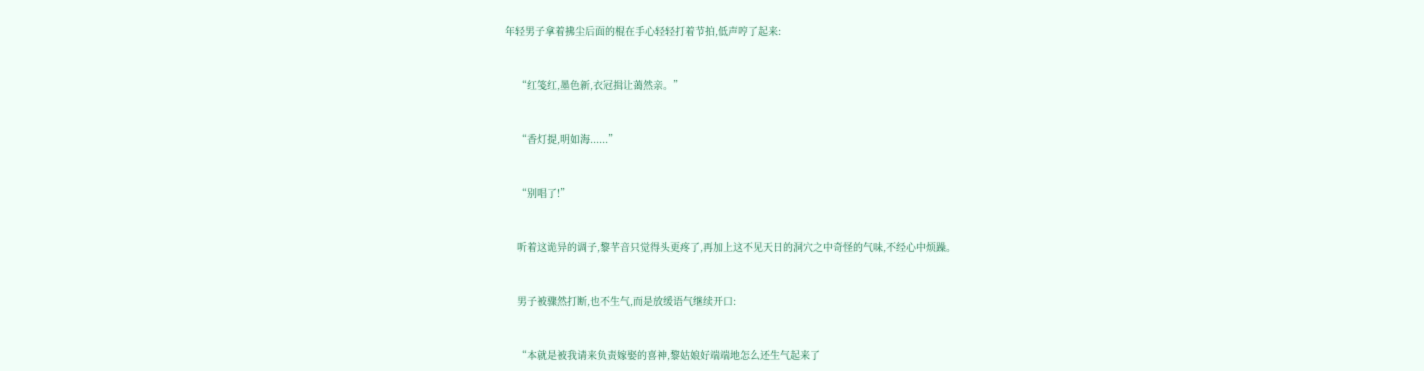年轻男子拿着拂尘后面的棍在手心轻轻打着节拍,低声哼了起来:


    “红笺红,墨色新,衣冠揖让蔼然亲。”


    “香灯提,明如海......”


    “别唱了!”


    听着这诡异的调子,黎芊音只觉得头更疼了,再加上这不见天日的洞穴之中奇怪的气味,不经心中烦躁。


    男子被骤然打断,也不生气,而是放缓语气继续开口:


    “本就是被我请来负责嫁娶的喜神,黎姑娘好端端地怎么还生气起来了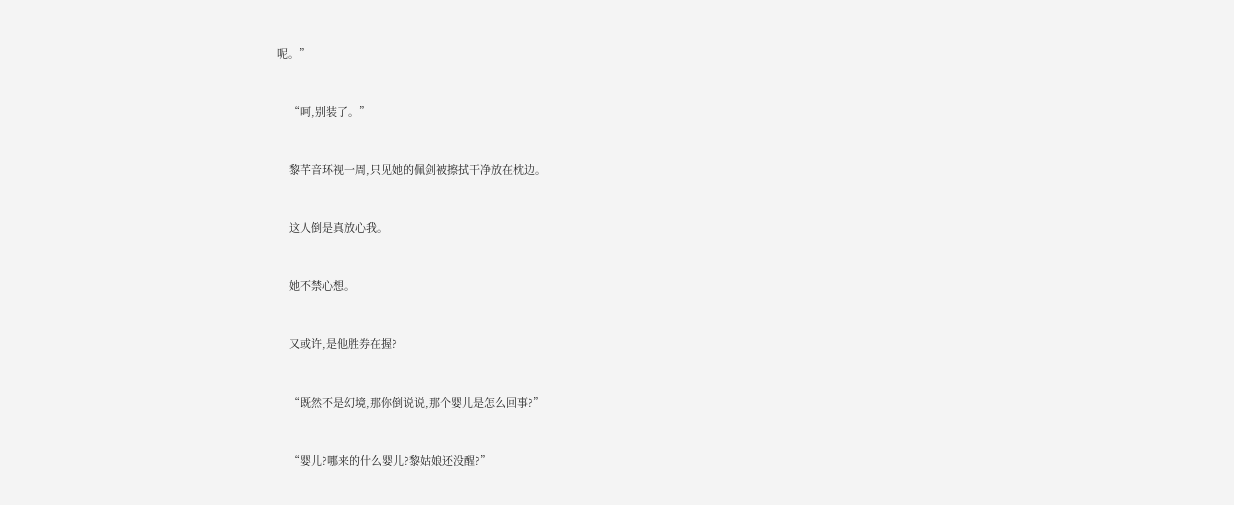呢。”


    “呵,别装了。”


    黎芊音环视一周,只见她的佩剑被擦拭干净放在枕边。


    这人倒是真放心我。


    她不禁心想。


    又或许,是他胜券在握?


    “既然不是幻境,那你倒说说,那个婴儿是怎么回事?”


    “婴儿?哪来的什么婴儿?黎姑娘还没醒?”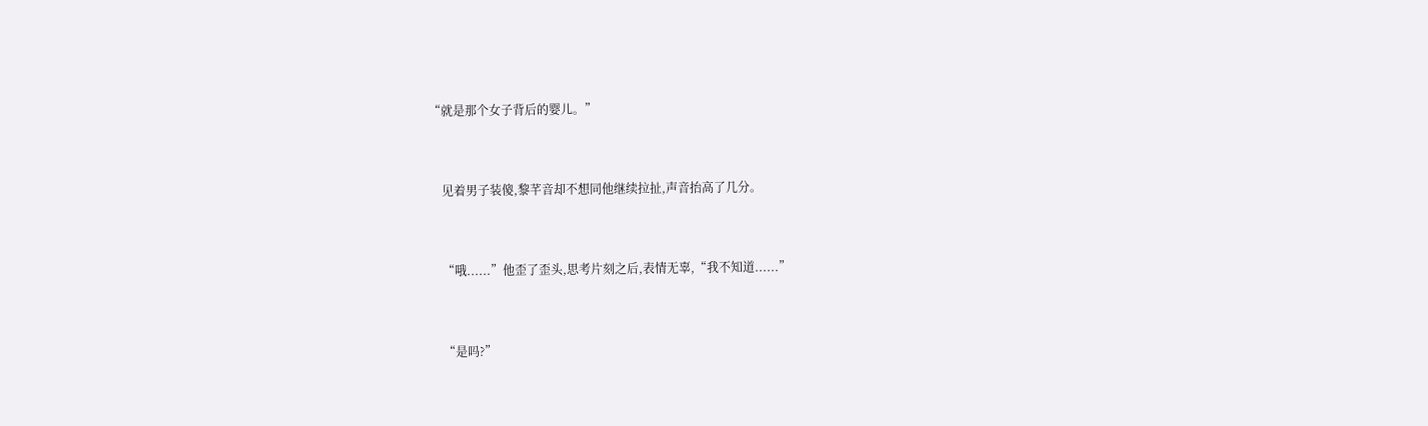“就是那个女子背后的婴儿。”


    见着男子装傻,黎芊音却不想同他继续拉扯,声音抬高了几分。


    “哦......”他歪了歪头,思考片刻之后,表情无辜,“我不知道......”


    “是吗?”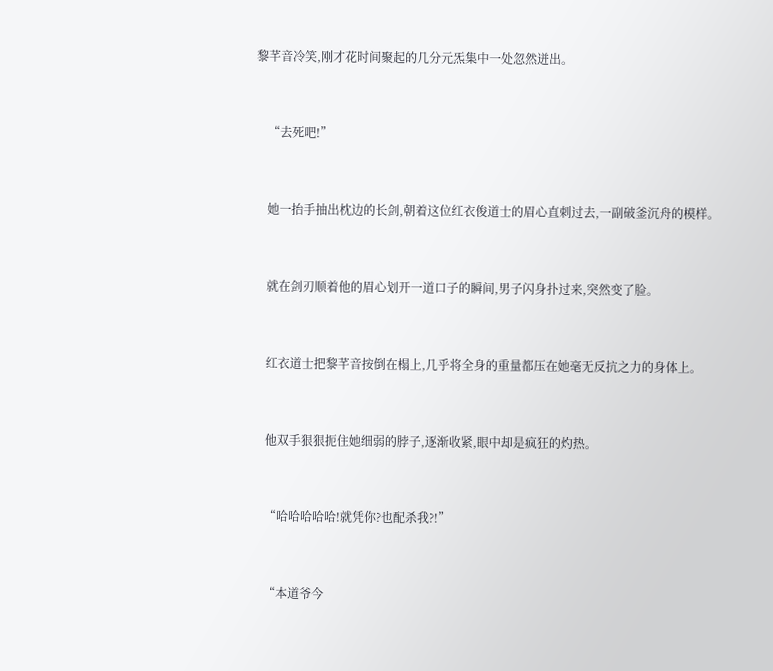黎芊音冷笑,刚才花时间聚起的几分元炁集中一处忽然迸出。


    “去死吧!”


    她一抬手抽出枕边的长剑,朝着这位红衣俊道士的眉心直刺过去,一副破釜沉舟的模样。


    就在剑刃顺着他的眉心划开一道口子的瞬间,男子闪身扑过来,突然变了脸。


    红衣道士把黎芊音按倒在榻上,几乎将全身的重量都压在她毫无反抗之力的身体上。


    他双手狠狠扼住她细弱的脖子,逐渐收紧,眼中却是疯狂的灼热。


    “哈哈哈哈哈!就凭你?也配杀我?!”


    “本道爷今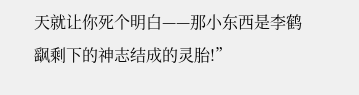天就让你死个明白——那小东西是李鹤飖剩下的神志结成的灵胎!”